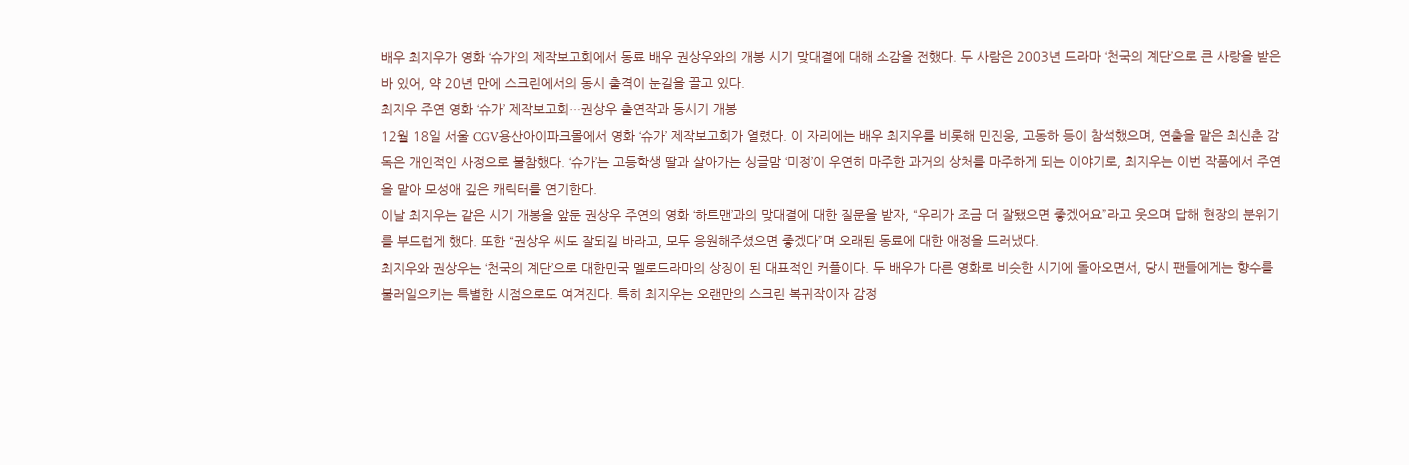배우 최지우가 영화 ‘슈가’의 제작보고회에서 동료 배우 권상우와의 개봉 시기 맞대결에 대해 소감을 전했다. 두 사람은 2003년 드라마 ‘천국의 계단’으로 큰 사랑을 받은 바 있어, 약 20년 만에 스크린에서의 동시 출격이 눈길을 끌고 있다.
최지우 주연 영화 ‘슈가’ 제작보고회…권상우 출연작과 동시기 개봉
12월 18일 서울 CGV용산아이파크몰에서 영화 ‘슈가’ 제작보고회가 열렸다. 이 자리에는 배우 최지우를 비롯해 민진웅, 고동하 등이 참석했으며, 연출을 맡은 최신춘 감독은 개인적인 사정으로 불참했다. ‘슈가’는 고등학생 딸과 살아가는 싱글맘 ‘미정’이 우연히 마주한 과거의 상처를 마주하게 되는 이야기로, 최지우는 이번 작품에서 주연을 맡아 모성애 깊은 캐릭터를 연기한다.
이날 최지우는 같은 시기 개봉을 앞둔 권상우 주연의 영화 ‘하트맨’과의 맞대결에 대한 질문을 받자, “우리가 조금 더 잘됐으면 좋겠어요”라고 웃으며 답해 현장의 분위기를 부드럽게 했다. 또한 “권상우 씨도 잘되길 바라고, 모두 응원해주셨으면 좋겠다”며 오래된 동료에 대한 애정을 드러냈다.
최지우와 권상우는 ‘천국의 계단’으로 대한민국 멜로드라마의 상징이 된 대표적인 커플이다. 두 배우가 다른 영화로 비슷한 시기에 돌아오면서, 당시 팬들에게는 향수를 불러일으키는 특별한 시점으로도 여겨진다. 특히 최지우는 오랜만의 스크린 복귀작이자 감정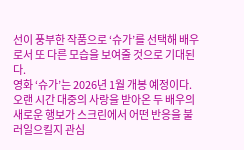선이 풍부한 작품으로 ‘슈가’를 선택해 배우로서 또 다른 모습을 보여줄 것으로 기대된다.
영화 ‘슈가’는 2026년 1월 개봉 예정이다. 오랜 시간 대중의 사랑을 받아온 두 배우의 새로운 행보가 스크린에서 어떤 반응을 불러일으킬지 관심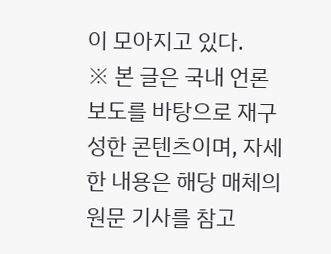이 모아지고 있다.
※ 본 글은 국내 언론 보도를 바탕으로 재구성한 콘텐츠이며, 자세한 내용은 해당 매체의 원문 기사를 참고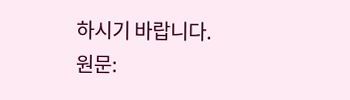하시기 바랍니다.
원문: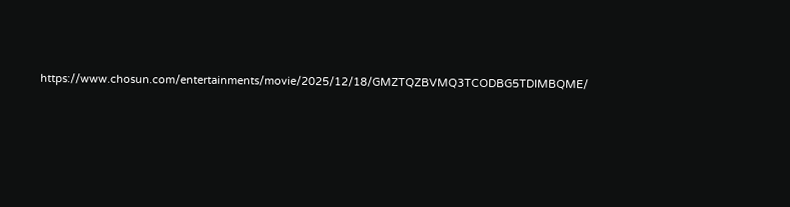https://www.chosun.com/entertainments/movie/2025/12/18/GMZTQZBVMQ3TCODBG5TDIMBQME/